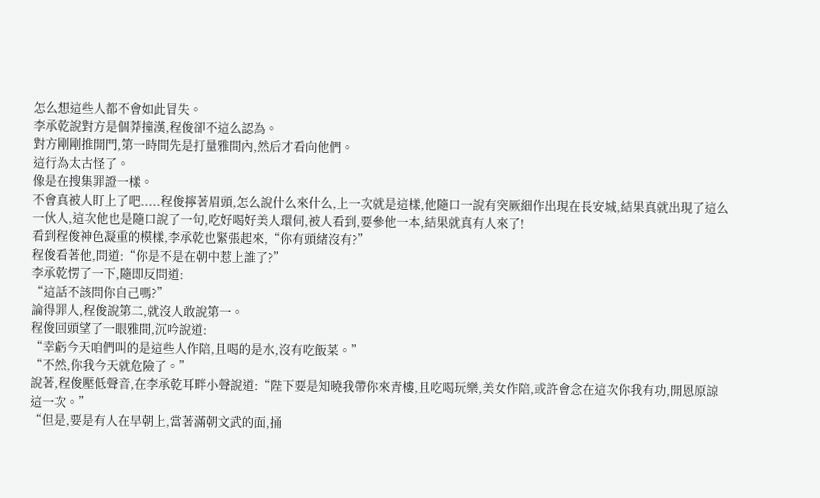怎么想這些人都不會如此冒失。
李承乾說對方是個莽撞漢,程俊卻不這么認為。
對方剛剛推開門,第一時間先是打量雅間內,然后才看向他們。
這行為太古怪了。
像是在搜集罪證一樣。
不會真被人盯上了吧.....程俊擰著眉頭,怎么說什么來什么,上一次就是這樣,他隨口一說有突厥細作出現在長安城,結果真就出現了這么一伙人,這次他也是隨口說了一句,吃好喝好美人環伺,被人看到,要參他一本,結果就真有人來了!
看到程俊神色凝重的模樣,李承乾也緊張起來,“你有頭緒沒有?”
程俊看著他,問道:“你是不是在朝中惹上誰了?”
李承乾愣了一下,隨即反問道:
“這話不該問你自己嗎?”
論得罪人,程俊說第二,就沒人敢說第一。
程俊回頭望了一眼雅間,沉吟說道:
“幸虧今天咱們叫的是這些人作陪,且喝的是水,沒有吃飯菜。”
“不然,你我今天就危險了。”
說著,程俊壓低聲音,在李承乾耳畔小聲說道:“陛下要是知曉我帶你來青樓,且吃喝玩樂,美女作陪,或許會念在這次你我有功,開恩原諒這一次。”
“但是,要是有人在早朝上,當著滿朝文武的面,捅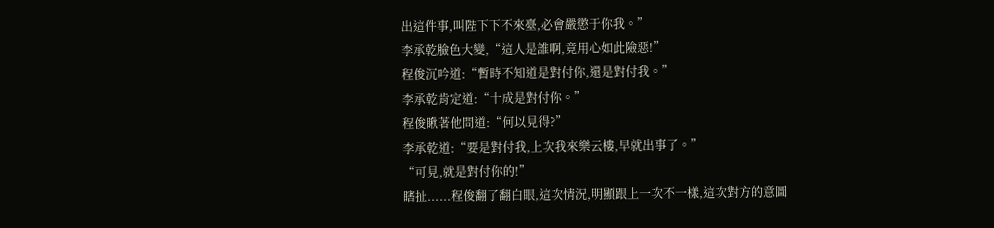出這件事,叫陛下下不來臺,必會嚴懲于你我。”
李承乾臉色大變,“這人是誰啊,竟用心如此險惡!”
程俊沉吟道:“暫時不知道是對付你,還是對付我。”
李承乾肯定道:“十成是對付你。”
程俊瞅著他問道:“何以見得?”
李承乾道:“要是對付我,上次我來樂云樓,早就出事了。”
“可見,就是對付你的!”
瞎扯......程俊翻了翻白眼,這次情況,明顯跟上一次不一樣,這次對方的意圖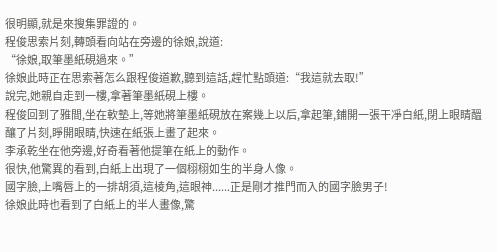很明顯,就是來搜集罪證的。
程俊思索片刻,轉頭看向站在旁邊的徐娘,說道:
“徐娘,取筆墨紙硯過來。”
徐娘此時正在思索著怎么跟程俊道歉,聽到這話,趕忙點頭道:“我這就去取!”
說完,她親自走到一樓,拿著筆墨紙硯上樓。
程俊回到了雅間,坐在軟墊上,等她將筆墨紙硯放在案幾上以后,拿起筆,鋪開一張干凈白紙,閉上眼睛醞釀了片刻,睜開眼睛,快速在紙張上畫了起來。
李承乾坐在他旁邊,好奇看著他提筆在紙上的動作。
很快,他驚異的看到,白紙上出現了一個栩栩如生的半身人像。
國字臉,上嘴唇上的一排胡須,這棱角,這眼神......正是剛才推門而入的國字臉男子!
徐娘此時也看到了白紙上的半人畫像,驚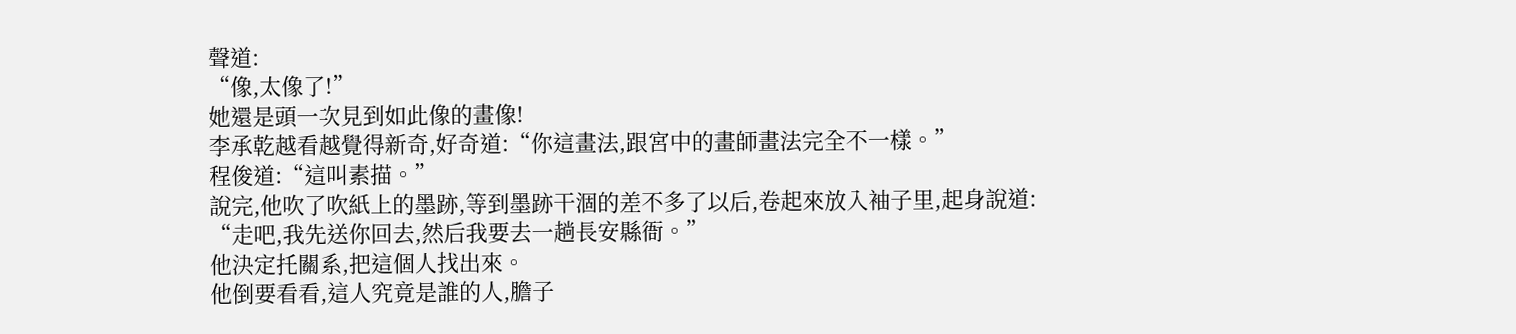聲道:
“像,太像了!”
她還是頭一次見到如此像的畫像!
李承乾越看越覺得新奇,好奇道:“你這畫法,跟宮中的畫師畫法完全不一樣。”
程俊道:“這叫素描。”
說完,他吹了吹紙上的墨跡,等到墨跡干涸的差不多了以后,卷起來放入袖子里,起身說道:
“走吧,我先送你回去,然后我要去一趟長安縣衙。”
他決定托關系,把這個人找出來。
他倒要看看,這人究竟是誰的人,膽子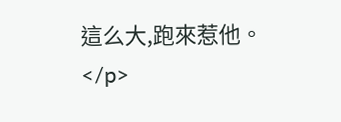這么大,跑來惹他。</p>